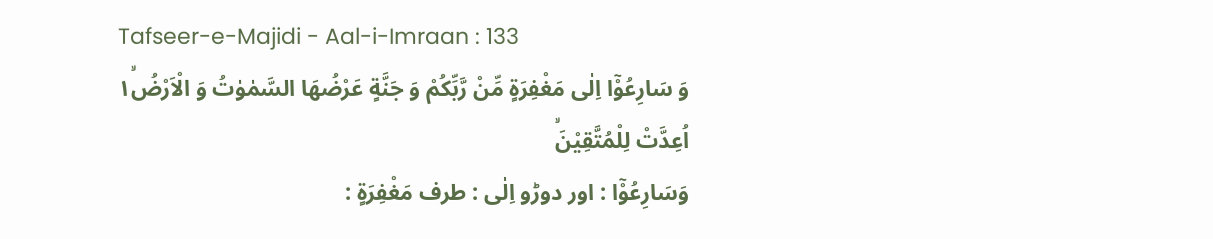Tafseer-e-Majidi - Aal-i-Imraan : 133
وَ سَارِعُوْۤا اِلٰى مَغْفِرَةٍ مِّنْ رَّبِّكُمْ وَ جَنَّةٍ عَرْضُهَا السَّمٰوٰتُ وَ الْاَرْضُ١ۙ اُعِدَّتْ لِلْمُتَّقِیْنَۙ
وَسَارِعُوْٓا : اور دوڑو اِلٰى : طرف مَغْفِرَةٍ :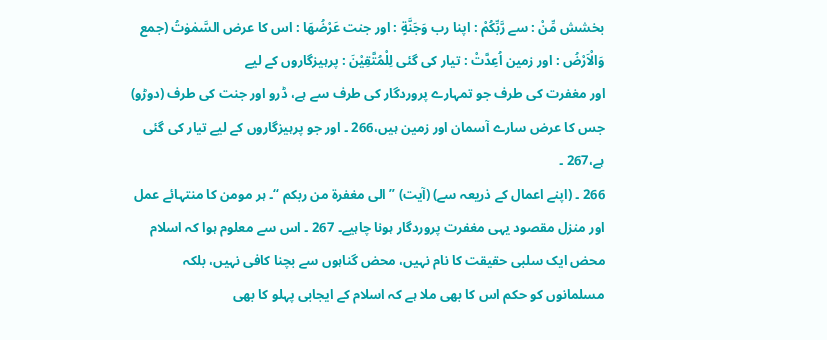بخشش مِّنْ : سے رَّبِّكُمْ : اپنا رب وَجَنَّةٍ : اور جنت عَرْضُھَا : اس کا عرض السَّمٰوٰتُ (جمع وَالْاَرْضُ : اور زمین اُعِدَّتْ : تیار کی گئی لِلْمُتَّقِيْنَ : پرہیزگاروں کے لیے
اور مغفرت کی طرف جو تمہارے پروردگار کی طرف سے ہے، ڈرو اور جنت کی طرف (دوڑو) جس کا عرض سارے آسمان اور زمین ہیں،266 ۔ اور جو پرہیزگاروں کے لیے تیار کی گئی ہے،267 ۔
266 ۔ (اپنے اعمال کے ذریعہ سے) (آیت) ” الی مغفرۃ من ربکم “۔ ہر مومن کا منتہائے عمل اور منزل مقصود یہی مغفرت پروردگار ہونا چاہیے۔ 267 ۔ اس سے معلوم ہوا کہ اسلام محض ایک سلبی حقیقت کا نام نہیں، محض گناہوں سے بچنا کافی نہیں، بلکہ مسلمانوں کو حکم اس کا بھی ملا ہے کہ اسلام کے ایجابی پہلو کا بھی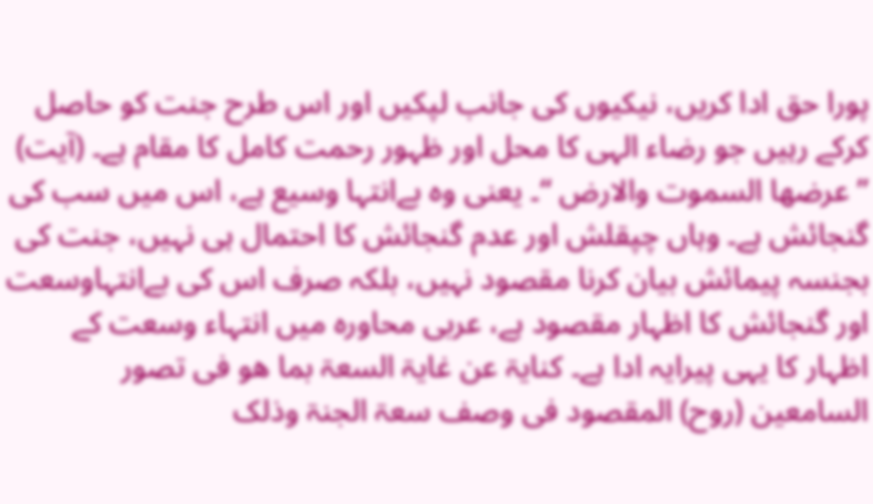پورا حق ادا کریں، نیکیوں کی جانب لپکیں اور اس طرح جنت کو حاصل کرکے رہیں جو رضاء الہی کا محل اور ظہور رحمت کامل کا مقام ہے۔ (آیت) ” عرضھا السموت والارض “۔ یعنی وہ بےانتہا وسیع ہے، اس میں سب کی گنجائش ہے۔ وہاں چپقلش اور عدم گنجائش کا احتمال ہی نہیں، جنت کی بجنسہ پیمائش بیان کرنا مقصود نہیں، بلکہ صرف اس کی بےانتہاوسعت اور گنجائش کا اظہار مقصود ہے، عربی محاورہ میں انتہاء وسعت کے اظہار کا یہی پیرایہ ادا ہے۔ کنایۃ عن غایۃ السعۃ بما ھو فی تصور السامعین (روح) المقصود فی وصف سعۃ الجنۃ وذلک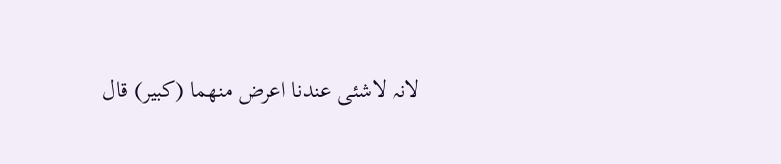لانہ لاشئی عندنا اعرض منھما (کبیر) قال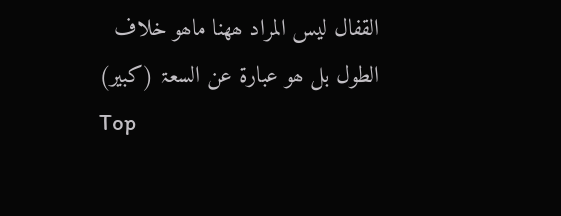القفال لیس المراد ھھنا ماھو خلاف الطول بل ھو عبارۃ عن السعۃ (کبیر)
Top